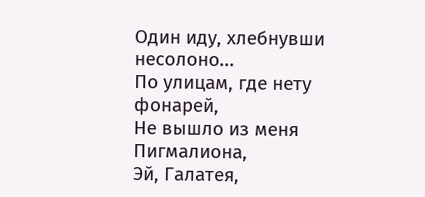Один иду, хлебнувши несолоно...
По улицам, где нету фонарей,
Не вышло из меня Пигмалиона,
Эй, Галатея,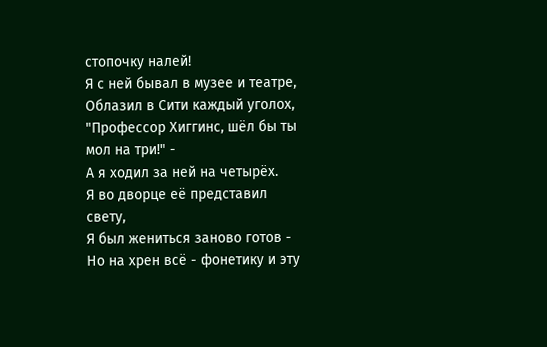стопочку налей!
Я с ней бывал в музее и театре,
Облазил в Сити каждый уголох,
"Профессор Хиггинс, шёл бы ты мол на три!" -
А я ходил за ней на четырёх.
Я во дворце её представил свету,
Я был жениться заново готов -
Но на хрен всё - фонетику и эту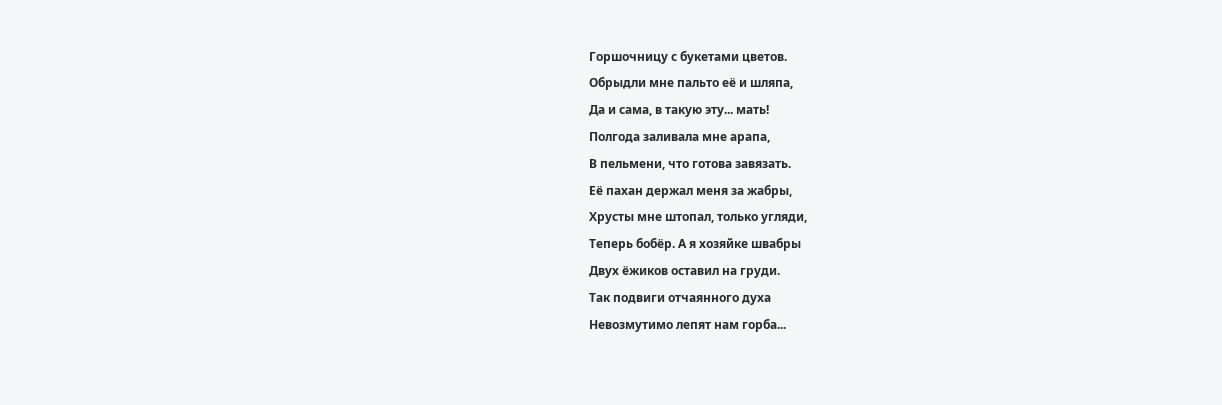Горшочницу с букетами цветов.
Обрыдли мне пальто её и шляпа,
Да и сама, в такую эту... мать!
Полгода заливала мне арапа,
В пельмени, что готова завязать.
Её пахан держал меня за жабры,
Хрусты мне штопал, только угляди,
Теперь бобёр. А я хозяйке швабры
Двух ёжиков оставил на груди.
Так подвиги отчаянного духа
Невозмутимо лепят нам горба...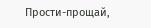Прости-прощай,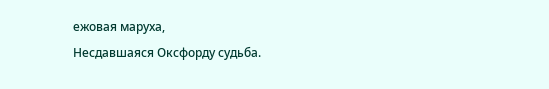ежовая маруха,
Несдавшаяся Оксфорду судьба.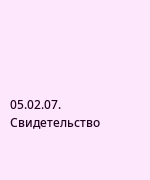05.02.07.
Свидетельство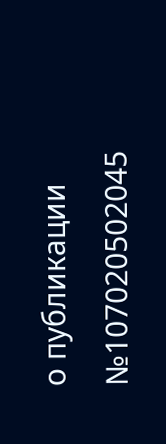о публикации №107020502045